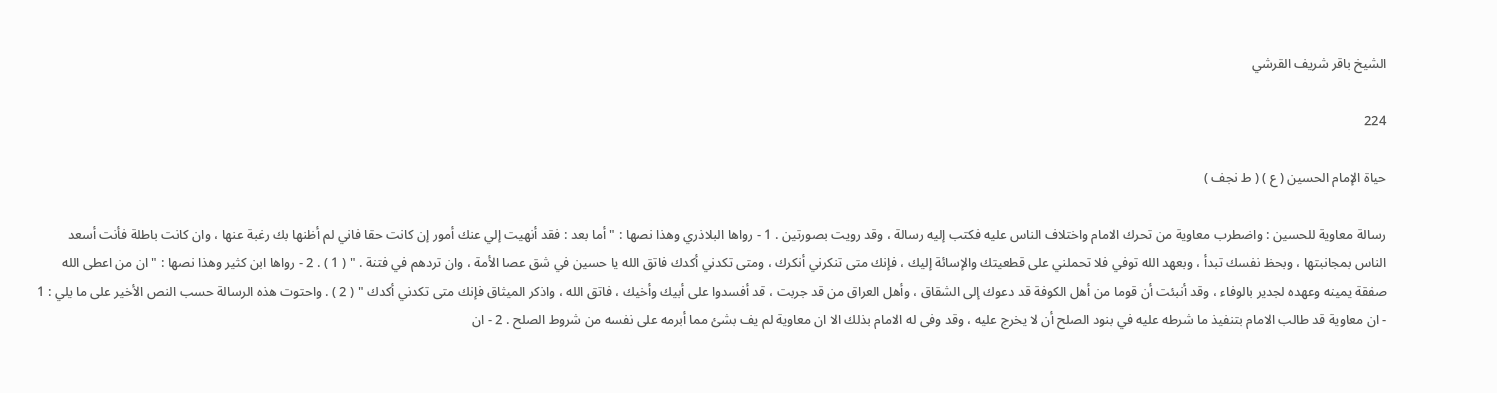الشيخ باقر شريف القرشي

224

حياة الإمام الحسين ( ع ) ( ط نجف )

رسالة معاوية للحسين : واضطرب معاوية من تحرك الامام واختلاف الناس عليه فكتب إليه رسالة ، وقد رويت بصورتين . 1 - رواها البلاذري وهذا نصها : " أما بعد : فقد أنهيت إلي عنك أمور إن كانت حقا فاني لم أظنها بك رغبة عنها ، وان كانت باطلة فأنت أسعد الناس بمجانبتها ، وبحظ نفسك تبدأ ، وبعهد الله توفي فلا تحملني على قطعيتك والإسائة إليك ، فإنك متى تنكرني أنكرك ، ومتى تكدني أكدك فاتق الله يا حسين في شق عصا الأمة ، وان تردهم في فتنة . " ( 1 ) . 2 - رواها ابن كثير وهذا نصها : " ان من اعطى الله صفقة يمينه وعهده لجدير بالوفاء ، وقد أنبئت أن قوما من أهل الكوفة قد دعوك إلى الشقاق ، وأهل العراق من قد جربت ، قد أفسدوا على أبيك وأخيك ، فاتق الله ، واذكر الميثاق فإنك متى تكدني أكدك " ( 2 ) . واحتوت هذه الرسالة حسب النص الأخير على ما يلي : 1 - ان معاوية قد طالب الامام بتنفيذ ما شرطه عليه في بنود الصلح أن لا يخرج عليه ، وقد وفى له الامام بذلك الا ان معاوية لم يف بشئ مما أبرمه على نفسه من شروط الصلح . 2 - ان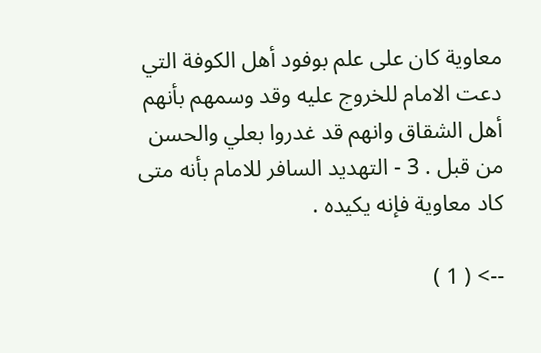معاوية كان على علم بوفود أهل الكوفة التي دعت الامام للخروج عليه وقد وسمهم بأنهم أهل الشقاق وانهم قد غدروا بعلي والحسن من قبل . 3 - التهديد السافر للامام بأنه متى كاد معاوية فإنه يكيده .

--> ( 1 )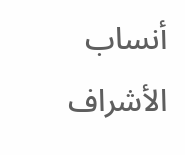أنساب الأشراف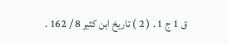ق 1 ج 1 . ( 2 ) تاريخ ابن كثير 8 / 162 .